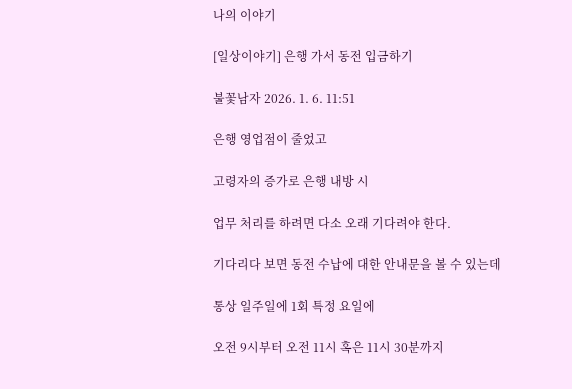나의 이야기

[일상이야기] 은행 가서 동전 입금하기

불꽃남자 2026. 1. 6. 11:51

은행 영업점이 줄었고

고령자의 증가로 은행 내방 시

업무 처리를 하려면 다소 오래 기다려야 한다.

기다리다 보면 동전 수납에 대한 안내문을 볼 수 있는데

통상 일주일에 1회 특정 요일에

오전 9시부터 오전 11시 혹은 11시 30분까지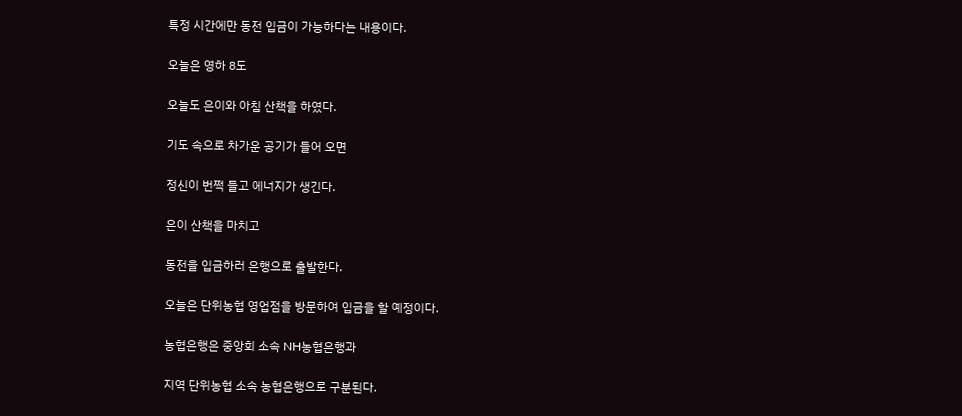특정 시간에만 동전 입금이 가능하다는 내용이다.

오늘은 영하 8도

오늘도 은이와 아침 산책을 하였다.

기도 속으로 차가운 공기가 들어 오면

정신이 번쩍 들고 에너지가 생긴다.

은이 산책을 마치고

동전을 입금하러 은행으로 출발한다.

오늘은 단위농협 영업점을 방문하여 입금을 할 예정이다.

농협은행은 중앙회 소속 NH농협은행과

지역 단위농협 소속 농협은행으로 구분된다.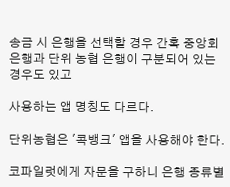송금 시 은행을 선택할 경우 간혹 중앙회 은행과 단위 농협 은행이 구분되어 있는 경우도 있고

사용하는 앱 명칭도 다르다.

단위농협은 '콕뱅크' 앱을 사용해야 한다.

코파일럿에게 자문을 구하니 은행 종류별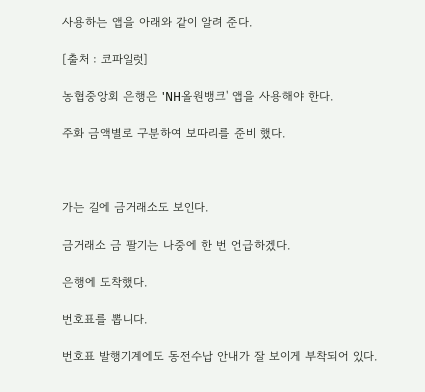사용하는 앱을 아래와 같이 알려 준다.

[출처 : 코파일럿]

농협중앙회 은행은 'NH올원뱅크' 앱을 사용해야 한다.

주화 금액별로 구분하여 보따리를 준비 했다.



가는 길에 금거래소도 보인다.

금거래소 금 팔기는 나중에 한 번 언급하겠다.

은행에 도착했다.

번호표를 뽑니다.

번호표 발행기계에도 동전수납 안내가 잘 보이게 부착되어 있다.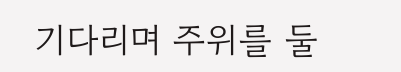기다리며 주위를 둘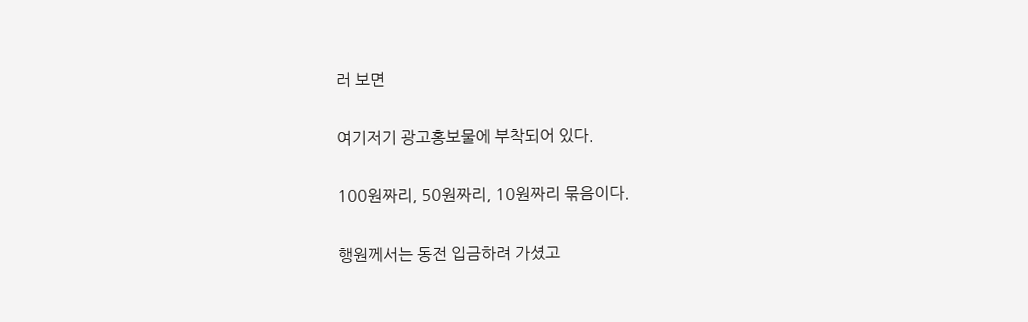러 보면

여기저기 광고홍보물에 부착되어 있다.

100원짜리, 50원짜리, 10원짜리 묶음이다.

행원께서는 동전 입금하려 가셨고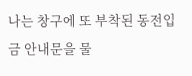나는 창구에 또 부착된 동전입금 안내문을 물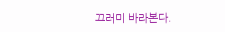끄러미 바라본다.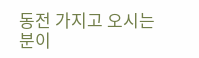동전 가지고 오시는 분이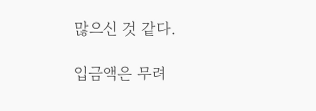많으신 것 같다.

입금액은 무려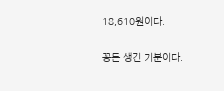18,610원이다.

꽁돈 생긴 기분이다.